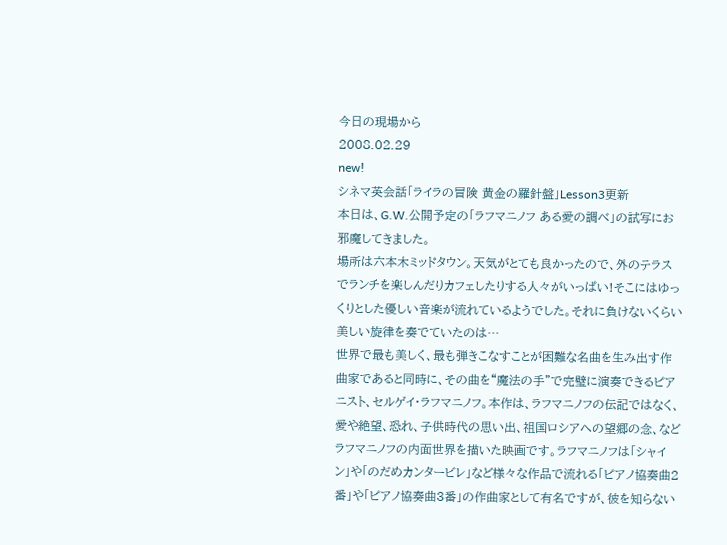今日の現場から
2008.02.29
new!
シネマ英会話「ライラの冒険 黄金の羅針盤」Lesson3更新
本日は、G.W.公開予定の「ラフマニノフ ある愛の調べ」の試写にお邪魔してきました。
場所は六本木ミッドタウン。天気がとても良かったので、外のテラスでランチを楽しんだりカフェしたりする人々がいっぱい!そこにはゆっくりとした優しい音楽が流れているようでした。それに負けないくらい美しい旋律を奏でていたのは…
世界で最も美しく、最も弾きこなすことが困難な名曲を生み出す作曲家であると同時に、その曲を“魔法の手”で完璧に演奏できるピアニスト、セルゲイ・ラフマニノフ。本作は、ラフマニノフの伝記ではなく、愛や絶望、恐れ、子供時代の思い出、祖国ロシアへの望郷の念、などラフマニノフの内面世界を描いた映画です。ラフマニノフは「シャイン」や「のだめカンタービレ」など様々な作品で流れる「ピアノ協奏曲2番」や「ピアノ協奏曲3番」の作曲家として有名ですが、彼を知らない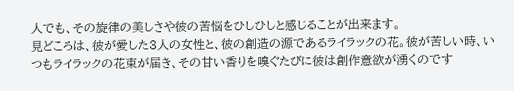人でも、その旋律の美しさや彼の苦悩をひしひしと感じることが出来ます。
見どころは、彼が愛した3人の女性と、彼の創造の源であるライラックの花。彼が苦しい時、いつもライラックの花束が届き、その甘い香りを嗅ぐたびに彼は創作意欲が湧くのです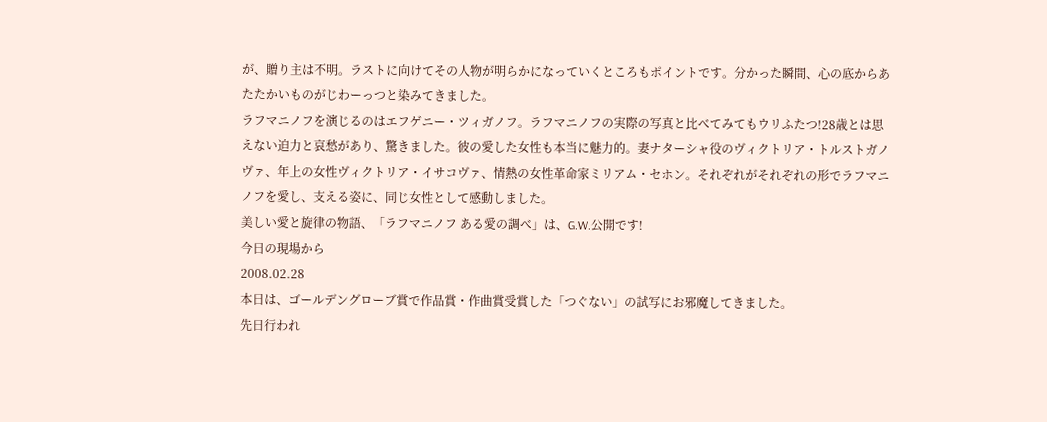が、贈り主は不明。ラストに向けてその人物が明らかになっていくところもポイントです。分かった瞬間、心の底からあたたかいものがじわーっつと染みてきました。
ラフマニノフを演じるのはエフゲニー・ツィガノフ。ラフマニノフの実際の写真と比べてみてもウリふたつ!28歳とは思えない迫力と哀愁があり、驚きました。彼の愛した女性も本当に魅力的。妻ナターシャ役のヴィクトリア・トルストガノヴァ、年上の女性ヴィクトリア・イサコヴァ、情熱の女性革命家ミリアム・セホン。それぞれがそれぞれの形でラフマニノフを愛し、支える姿に、同じ女性として感動しました。
美しい愛と旋律の物語、「ラフマニノフ ある愛の調べ」は、G.W.公開です!
今日の現場から
2008.02.28
本日は、ゴールデングローブ賞で作品賞・作曲賞受賞した「つぐない」の試写にお邪魔してきました。
先日行われ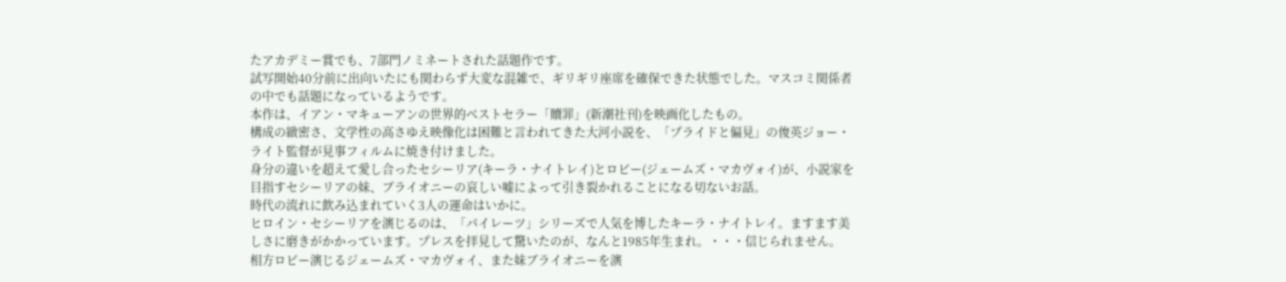たアカデミー賞でも、7部門ノミネートされた話題作です。
試写開始40分前に出向いたにも関わらず大変な混雑で、ギリギリ座席を確保できた状態でした。マスコミ関係者の中でも話題になっているようです。
本作は、イアン・マキューアンの世界的ベストセラー「贖罪」(新潮社刊)を映画化したもの。
構成の緻密さ、文学性の高さゆえ映像化は困難と言われてきた大河小説を、「プライドと偏見」の俊英ジョー・ライト監督が見事フィルムに焼き付けました。
身分の違いを超えて愛し合ったセシーリア(キーラ・ナイトレイ)とロビー(ジェームズ・マカヴォイ)が、小説家を目指すセシーリアの妹、ブライオニーの哀しい嘘によって引き裂かれることになる切ないお話。
時代の流れに飲み込まれていく3人の運命はいかに。
ヒロイン・セシーリアを演じるのは、「パイレーツ」シリーズで人気を博したキーラ・ナイトレイ。ますます美しさに磨きがかかっています。プレスを拝見して驚いたのが、なんと1985年生まれ。・・・信じられません。
相方ロビー演じるジェームズ・マカヴォイ、また妹ブライオニーを演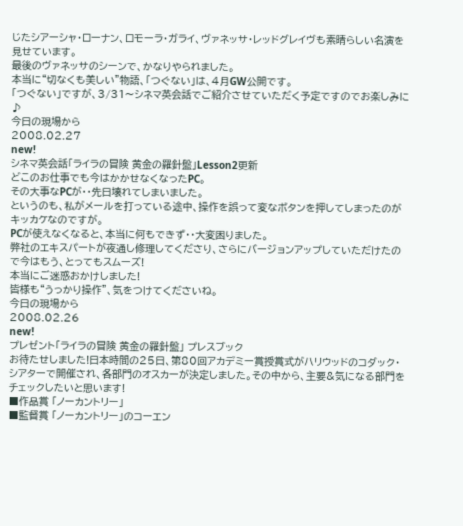じたシアーシャ・ローナン、ロモーラ・ガライ、ヴァネッサ・レッドグレイヴも素晴らしい名演を見せています。
最後のヴァネッサのシーンで、かなりやられました。
本当に“切なくも美しい”物語、「つぐない」は、4月GW公開です。
「つぐない」ですが、3/31〜シネマ英会話でご紹介させていただく予定ですのでお楽しみに♪
今日の現場から
2008.02.27
new!
シネマ英会話「ライラの冒険 黄金の羅針盤」Lesson2更新
どこのお仕事でも今はかかせなくなったPC。
その大事なPCが・・先日壊れてしまいました。
というのも、私がメールを打っている途中、操作を誤って変なボタンを押してしまったのがキッカケなのですが。
PCが使えなくなると、本当に何もできず・・大変困りました。
弊社のエキスパートが夜通し修理してくださり、さらにバージョンアップしていただけたので今はもう、とってもスムーズ!
本当にご迷惑おかけしました!
皆様も“うっかり操作”、気をつけてくださいね。
今日の現場から
2008.02.26
new!
プレゼント「ライラの冒険 黄金の羅針盤」 プレスブック
お待たせしました!日本時間の25日、第80回アカデミー賞授賞式がハリウッドのコダック・シアターで開催され、各部門のオスカーが決定しました。その中から、主要&気になる部門をチェックしたいと思います!
■作品賞 「ノーカントリー」
■監督賞 「ノーカントリー」のコーエン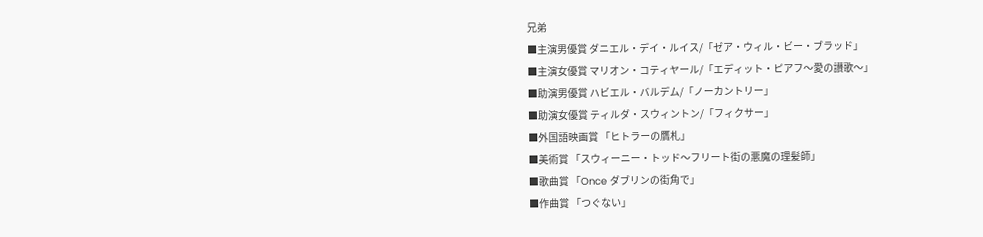兄弟
■主演男優賞 ダニエル・デイ・ルイス/「ゼア・ウィル・ビー・ブラッド」
■主演女優賞 マリオン・コティヤール/「エディット・ピアフ〜愛の讃歌〜」
■助演男優賞 ハビエル・バルデム/「ノーカントリー」
■助演女優賞 ティルダ・スウィントン/「フィクサー」
■外国語映画賞 「ヒトラーの贋札」
■美術賞 「スウィーニー・トッド〜フリート街の悪魔の理髪師」
■歌曲賞 「Once ダブリンの街角で」
■作曲賞 「つぐない」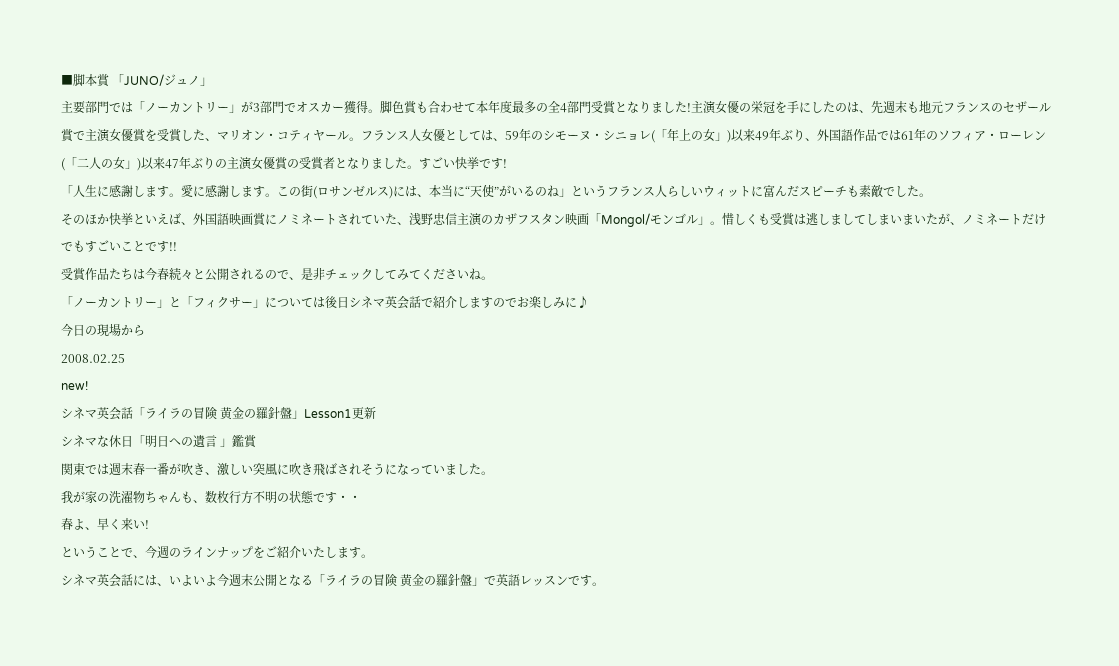■脚本賞 「JUNO/ジュノ」
主要部門では「ノーカントリー」が3部門でオスカー獲得。脚色賞も合わせて本年度最多の全4部門受賞となりました!主演女優の栄冠を手にしたのは、先週末も地元フランスのセザール賞で主演女優賞を受賞した、マリオン・コティヤール。フランス人女優としては、59年のシモーヌ・シニョレ(「年上の女」)以来49年ぶり、外国語作品では61年のソフィア・ローレン(「二人の女」)以来47年ぶりの主演女優賞の受賞者となりました。すごい快挙です!
「人生に感謝します。愛に感謝します。この街(ロサンゼルス)には、本当に“天使”がいるのね」というフランス人らしいウィットに富んだスピーチも素敵でした。
そのほか快挙といえば、外国語映画賞にノミネートされていた、浅野忠信主演のカザフスタン映画「Mongol/モンゴル」。惜しくも受賞は逃しましてしまいまいたが、ノミネートだけでもすごいことです!!
受賞作品たちは今春続々と公開されるので、是非チェックしてみてくださいね。
「ノーカントリー」と「フィクサー」については後日シネマ英会話で紹介しますのでお楽しみに♪
今日の現場から
2008.02.25
new!
シネマ英会話「ライラの冒険 黄金の羅針盤」Lesson1更新
シネマな休日「明日への遺言 」鑑賞
関東では週末春一番が吹き、激しい突風に吹き飛ばされそうになっていました。
我が家の洗濯物ちゃんも、数枚行方不明の状態です・・
春よ、早く来い!
ということで、今週のラインナップをご紹介いたします。
シネマ英会話には、いよいよ今週末公開となる「ライラの冒険 黄金の羅針盤」で英語レッスンです。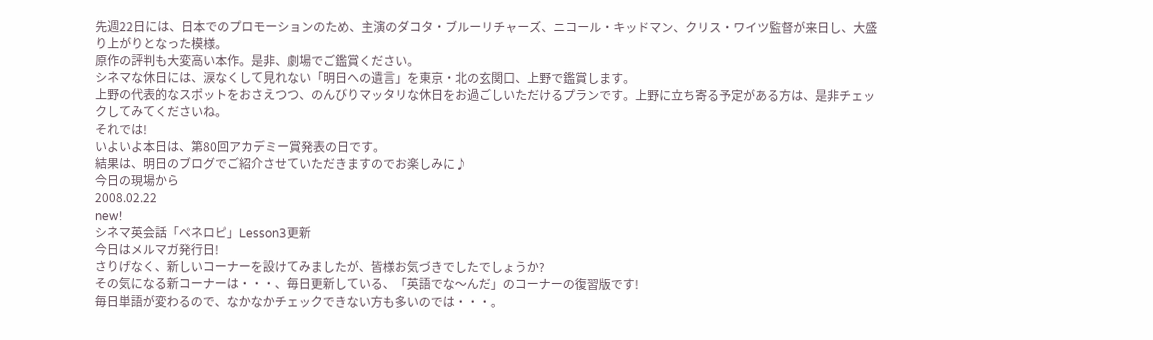先週22日には、日本でのプロモーションのため、主演のダコタ・ブルーリチャーズ、ニコール・キッドマン、クリス・ワイツ監督が来日し、大盛り上がりとなった模様。
原作の評判も大変高い本作。是非、劇場でご鑑賞ください。
シネマな休日には、涙なくして見れない「明日への遺言」を東京・北の玄関口、上野で鑑賞します。
上野の代表的なスポットをおさえつつ、のんびりマッタリな休日をお過ごしいただけるプランです。上野に立ち寄る予定がある方は、是非チェックしてみてくださいね。
それでは!
いよいよ本日は、第80回アカデミー賞発表の日です。
結果は、明日のブログでご紹介させていただきますのでお楽しみに♪
今日の現場から
2008.02.22
new!
シネマ英会話「ペネロピ」Lesson3更新
今日はメルマガ発行日!
さりげなく、新しいコーナーを設けてみましたが、皆様お気づきでしたでしょうか?
その気になる新コーナーは・・・、毎日更新している、「英語でな〜んだ」のコーナーの復習版です!
毎日単語が変わるので、なかなかチェックできない方も多いのでは・・・。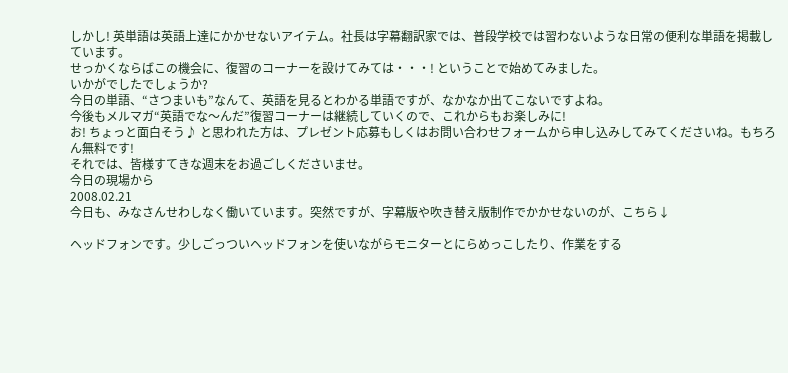しかし! 英単語は英語上達にかかせないアイテム。社長は字幕翻訳家では、普段学校では習わないような日常の便利な単語を掲載しています。
せっかくならばこの機会に、復習のコーナーを設けてみては・・・! ということで始めてみました。
いかがでしたでしょうか?
今日の単語、“さつまいも”なんて、英語を見るとわかる単語ですが、なかなか出てこないですよね。
今後もメルマガ“英語でな〜んだ”復習コーナーは継続していくので、これからもお楽しみに!
お! ちょっと面白そう♪ と思われた方は、プレゼント応募もしくはお問い合わせフォームから申し込みしてみてくださいね。もちろん無料です!
それでは、皆様すてきな週末をお過ごしくださいませ。
今日の現場から
2008.02.21
今日も、みなさんせわしなく働いています。突然ですが、字幕版や吹き替え版制作でかかせないのが、こちら↓

ヘッドフォンです。少しごっついヘッドフォンを使いながらモニターとにらめっこしたり、作業をする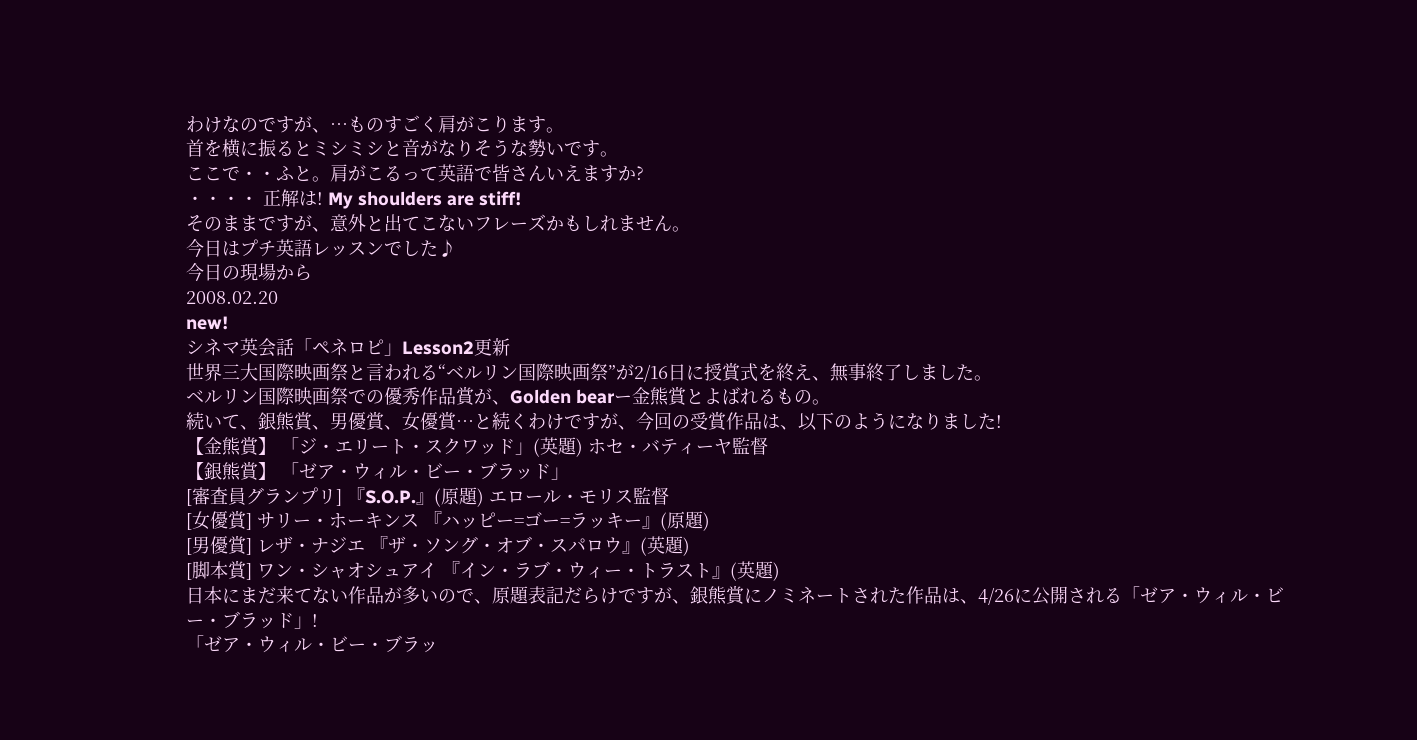わけなのですが、…ものすごく肩がこります。
首を横に振るとミシミシと音がなりそうな勢いです。
ここで・・ふと。肩がこるって英語で皆さんいえますか?
・・・・ 正解は! My shoulders are stiff!
そのままですが、意外と出てこないフレーズかもしれません。
今日はプチ英語レッスンでした♪
今日の現場から
2008.02.20
new!
シネマ英会話「ペネロピ」Lesson2更新
世界三大国際映画祭と言われる“ベルリン国際映画祭”が2/16日に授賞式を終え、無事終了しました。
ベルリン国際映画祭での優秀作品賞が、Golden bearー金熊賞とよばれるもの。
続いて、銀熊賞、男優賞、女優賞…と続くわけですが、今回の受賞作品は、以下のようになりました!
【金熊賞】 「ジ・エリート・スクワッド」(英題) ホセ・バティーヤ監督
【銀熊賞】 「ゼア・ウィル・ビー・ブラッド」
[審査員グランプリ] 『S.O.P.』(原題) エロール・モリス監督
[女優賞] サリー・ホーキンス 『ハッピー=ゴー=ラッキー』(原題)
[男優賞] レザ・ナジエ 『ザ・ソング・オブ・スパロウ』(英題)
[脚本賞] ワン・シャオシュアイ 『イン・ラブ・ウィー・トラスト』(英題)
日本にまだ来てない作品が多いので、原題表記だらけですが、銀熊賞にノミネートされた作品は、4/26に公開される「ゼア・ウィル・ビー・ブラッド」!
「ゼア・ウィル・ビー・ブラッ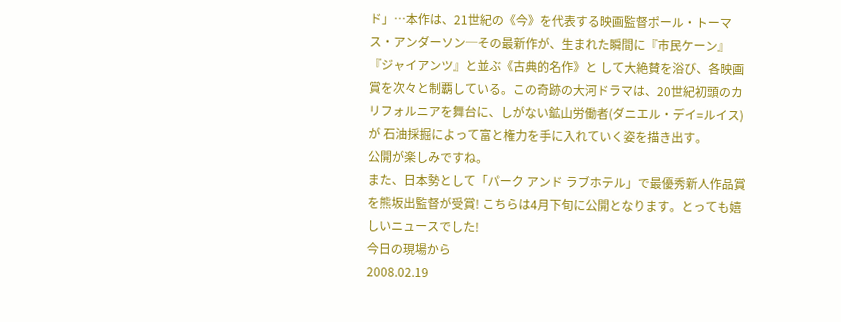ド」…本作は、21世紀の《今》を代表する映画監督ポール・トーマス・アンダーソン─その最新作が、生まれた瞬間に『市民ケーン』『ジャイアンツ』と並ぶ《古典的名作》と して大絶賛を浴び、各映画賞を次々と制覇している。この奇跡の大河ドラマは、20世紀初頭のカリフォルニアを舞台に、しがない鉱山労働者(ダニエル・デイ=ルイス)が 石油採掘によって富と権力を手に入れていく姿を描き出す。
公開が楽しみですね。
また、日本勢として「パーク アンド ラブホテル」で最優秀新人作品賞を熊坂出監督が受賞! こちらは4月下旬に公開となります。とっても嬉しいニュースでした!
今日の現場から
2008.02.19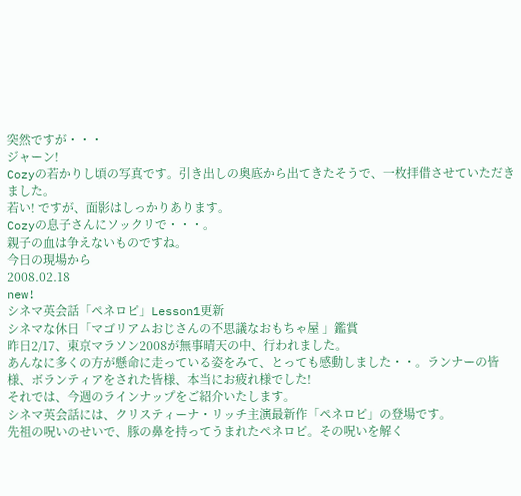突然ですが・・・
ジャーン!
Cozyの若かりし頃の写真です。引き出しの奥底から出てきたそうで、一枚拝借させていただきました。
若い! ですが、面影はしっかりあります。
Cozyの息子さんにソックリで・・・。
親子の血は争えないものですね。
今日の現場から
2008.02.18
new!
シネマ英会話「ペネロピ」Lesson1更新
シネマな休日「マゴリアムおじさんの不思議なおもちゃ屋 」鑑賞
昨日2/17、東京マラソン2008が無事晴天の中、行われました。
あんなに多くの方が懸命に走っている姿をみて、とっても感動しました・・。ランナーの皆様、ボランティアをされた皆様、本当にお疲れ様でした!
それでは、今週のラインナップをご紹介いたします。
シネマ英会話には、クリスティーナ・リッチ主演最新作「ペネロピ」の登場です。
先祖の呪いのせいで、豚の鼻を持ってうまれたペネロピ。その呪いを解く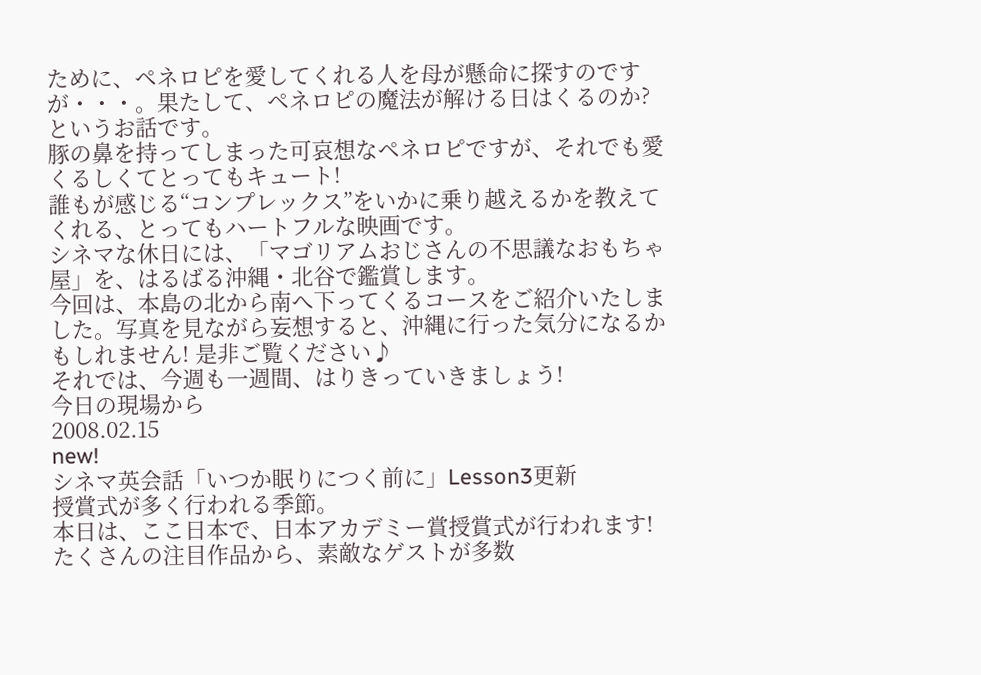ために、ペネロピを愛してくれる人を母が懸命に探すのですが・・・。果たして、ペネロピの魔法が解ける日はくるのか? というお話です。
豚の鼻を持ってしまった可哀想なペネロピですが、それでも愛くるしくてとってもキュート!
誰もが感じる“コンプレックス”をいかに乗り越えるかを教えてくれる、とってもハートフルな映画です。
シネマな休日には、「マゴリアムおじさんの不思議なおもちゃ屋」を、はるばる沖縄・北谷で鑑賞します。
今回は、本島の北から南へ下ってくるコースをご紹介いたしました。写真を見ながら妄想すると、沖縄に行った気分になるかもしれません! 是非ご覧ください♪
それでは、今週も一週間、はりきっていきましょう!
今日の現場から
2008.02.15
new!
シネマ英会話「いつか眠りにつく前に」Lesson3更新
授賞式が多く行われる季節。
本日は、ここ日本で、日本アカデミー賞授賞式が行われます!
たくさんの注目作品から、素敵なゲストが多数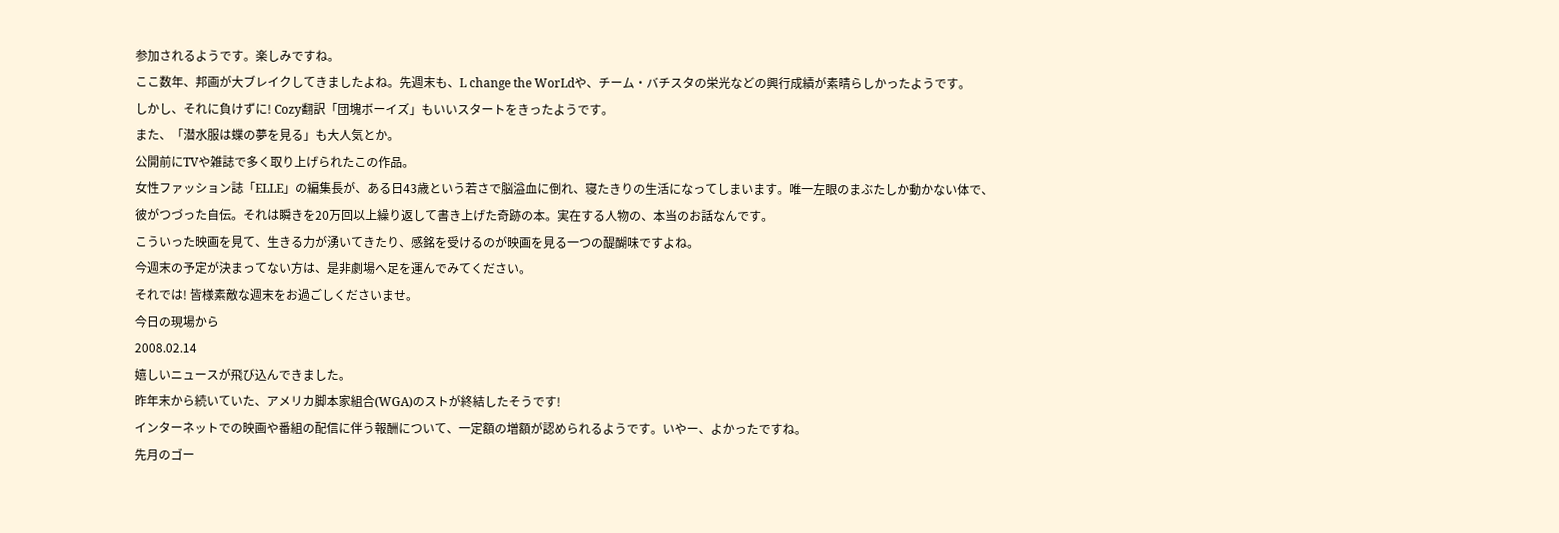参加されるようです。楽しみですね。
ここ数年、邦画が大ブレイクしてきましたよね。先週末も、L change the WorLdや、チーム・バチスタの栄光などの興行成績が素晴らしかったようです。
しかし、それに負けずに! Cozy翻訳「団塊ボーイズ」もいいスタートをきったようです。
また、「潜水服は蝶の夢を見る」も大人気とか。
公開前にTVや雑誌で多く取り上げられたこの作品。
女性ファッション誌「ELLE」の編集長が、ある日43歳という若さで脳溢血に倒れ、寝たきりの生活になってしまいます。唯一左眼のまぶたしか動かない体で、彼がつづった自伝。それは瞬きを20万回以上繰り返して書き上げた奇跡の本。実在する人物の、本当のお話なんです。
こういった映画を見て、生きる力が湧いてきたり、感銘を受けるのが映画を見る一つの醍醐味ですよね。
今週末の予定が決まってない方は、是非劇場へ足を運んでみてください。
それでは! 皆様素敵な週末をお過ごしくださいませ。
今日の現場から
2008.02.14
嬉しいニュースが飛び込んできました。
昨年末から続いていた、アメリカ脚本家組合(WGA)のストが終結したそうです!
インターネットでの映画や番組の配信に伴う報酬について、一定額の増額が認められるようです。いやー、よかったですね。
先月のゴー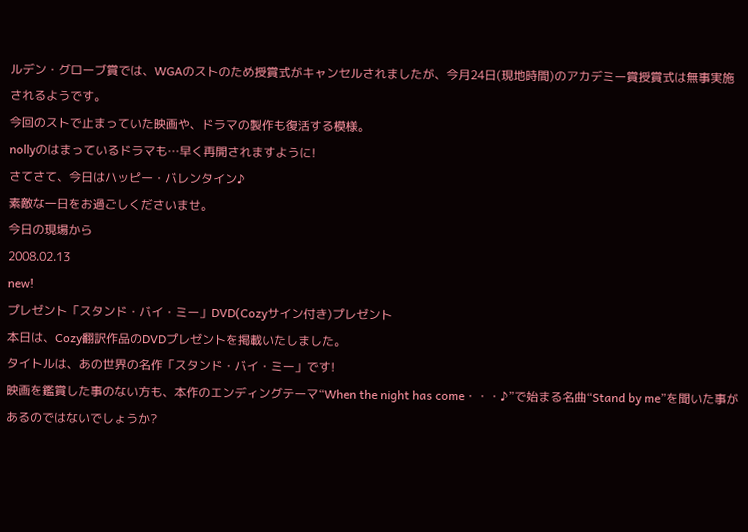ルデン・グローブ賞では、WGAのストのため授賞式がキャンセルされましたが、今月24日(現地時間)のアカデミー賞授賞式は無事実施されるようです。
今回のストで止まっていた映画や、ドラマの製作も復活する模様。
nollyのはまっているドラマも…早く再開されますように!
さてさて、今日はハッピー・バレンタイン♪
素敵な一日をお過ごしくださいませ。
今日の現場から
2008.02.13
new!
プレゼント「スタンド・バイ・ミー」DVD(Cozyサイン付き)プレゼント
本日は、Cozy翻訳作品のDVDプレゼントを掲載いたしました。
タイトルは、あの世界の名作「スタンド・バイ・ミー」です!
映画を鑑賞した事のない方も、本作のエンディングテーマ“When the night has come・・・♪”で始まる名曲“Stand by me”を聞いた事があるのではないでしょうか?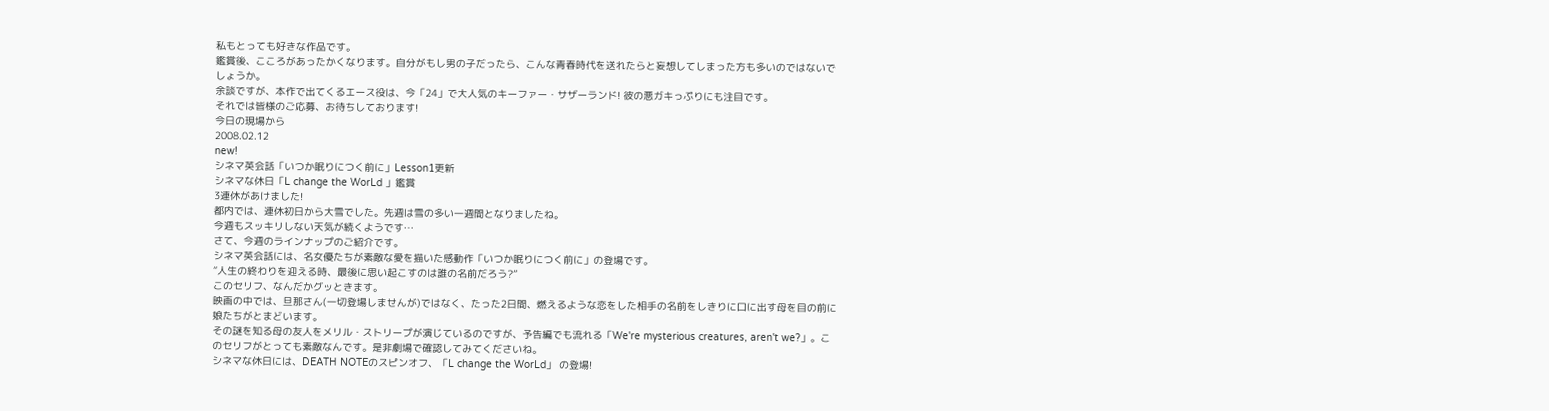私もとっても好きな作品です。
鑑賞後、こころがあったかくなります。自分がもし男の子だったら、こんな青春時代を送れたらと妄想してしまった方も多いのではないでしょうか。
余談ですが、本作で出てくるエース役は、今「24」で大人気のキーファー・サザーランド! 彼の悪ガキっぷりにも注目です。
それでは皆様のご応募、お待ちしております!
今日の現場から
2008.02.12
new!
シネマ英会話「いつか眠りにつく前に」Lesson1更新
シネマな休日「L change the WorLd 」鑑賞
3連休があけました!
都内では、連休初日から大雪でした。先週は雪の多い一週間となりましたね。
今週もスッキリしない天気が続くようです…
さて、今週のラインナップのご紹介です。
シネマ英会話には、名女優たちが素敵な愛を描いた感動作「いつか眠りにつく前に」の登場です。
“人生の終わりを迎える時、最後に思い起こすのは誰の名前だろう?”
このセリフ、なんだかグッときます。
映画の中では、旦那さん(一切登場しませんが)ではなく、たった2日間、燃えるような恋をした相手の名前をしきりに口に出す母を目の前に娘たちがとまどいます。
その謎を知る母の友人をメリル・ストリープが演じているのですが、予告編でも流れる「We're mysterious creatures, aren't we?」。このセリフがとっても素敵なんです。是非劇場で確認してみてくださいね。
シネマな休日には、DEATH NOTEのスピンオフ、「L change the WorLd」 の登場!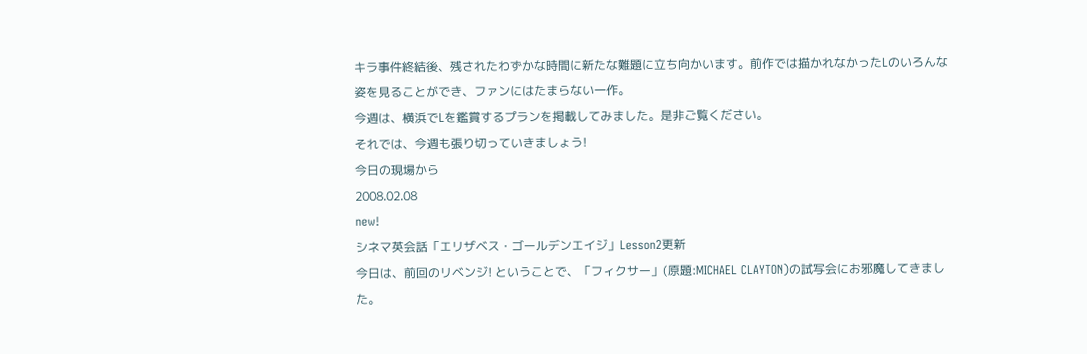キラ事件終結後、残されたわずかな時間に新たな難題に立ち向かいます。前作では描かれなかったLのいろんな姿を見ることができ、ファンにはたまらない一作。
今週は、横浜でLを鑑賞するプランを掲載してみました。是非ご覧ください。
それでは、今週も張り切っていきましょう!
今日の現場から
2008.02.08
new!
シネマ英会話「エリザベス・ゴールデンエイジ」Lesson2更新
今日は、前回のリベンジ! ということで、「フィクサー」(原題:MICHAEL CLAYTON)の試写会にお邪魔してきました。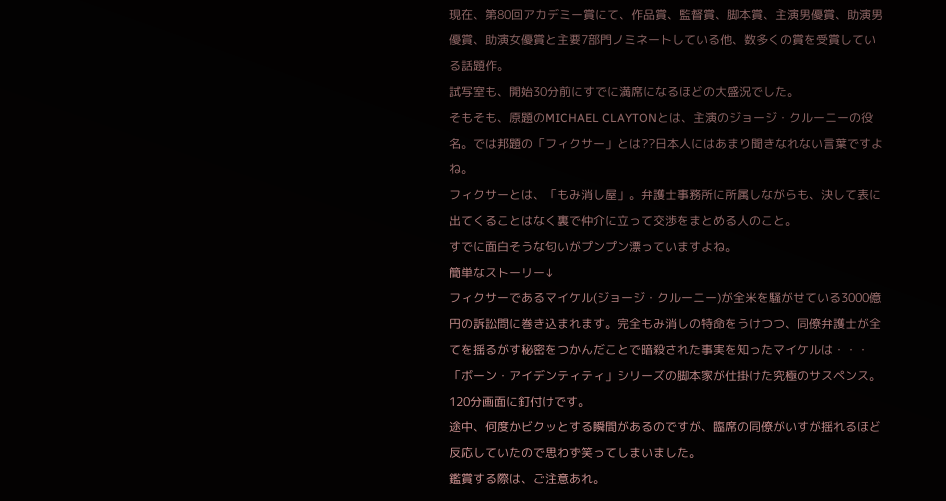現在、第80回アカデミー賞にて、作品賞、監督賞、脚本賞、主演男優賞、助演男優賞、助演女優賞と主要7部門ノミネートしている他、数多くの賞を受賞している話題作。
試写室も、開始30分前にすでに満席になるほどの大盛況でした。
そもそも、原題のMICHAEL CLAYTONとは、主演のジョージ・クルーニーの役名。では邦題の「フィクサー」とは??日本人にはあまり聞きなれない言葉ですよね。
フィクサーとは、「もみ消し屋」。弁護士事務所に所属しながらも、決して表に出てくることはなく裏で仲介に立って交渉をまとめる人のこと。
すでに面白そうな匂いがプンプン漂っていますよね。
簡単なストーリー↓
フィクサーであるマイケル(ジョージ・クルーニー)が全米を騒がせている3000億円の訴訟問に巻き込まれます。完全もみ消しの特命をうけつつ、同僚弁護士が全てを揺るがす秘密をつかんだことで暗殺された事実を知ったマイケルは・・・
「ボーン・アイデンティティ」シリーズの脚本家が仕掛けた究極のサスペンス。120分画面に釘付けです。
途中、何度かビクッとする瞬間があるのですが、臨席の同僚がいすが揺れるほど反応していたので思わず笑ってしまいました。
鑑賞する際は、ご注意あれ。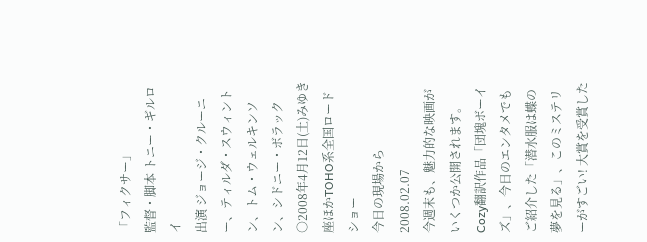「フィクサー」
監督・脚本 トニー・ギルロイ
出演 ジョージ・クルーニー、ティルダ・スウィントン、トム・ウェルキンソン、シドニー・ボラック
○2008年4月12日(土)みゆき座ほかTOHO系全国ロードショー
今日の現場から
2008.02.07
今週末も、魅力的な映画がいくつか公開されます。
Cozy翻訳作品「団塊ボーイズ」、今日のエンタメでもご紹介した「潜水服は蝶の夢を見る」、このミステリーがすごい! 大賞を受賞した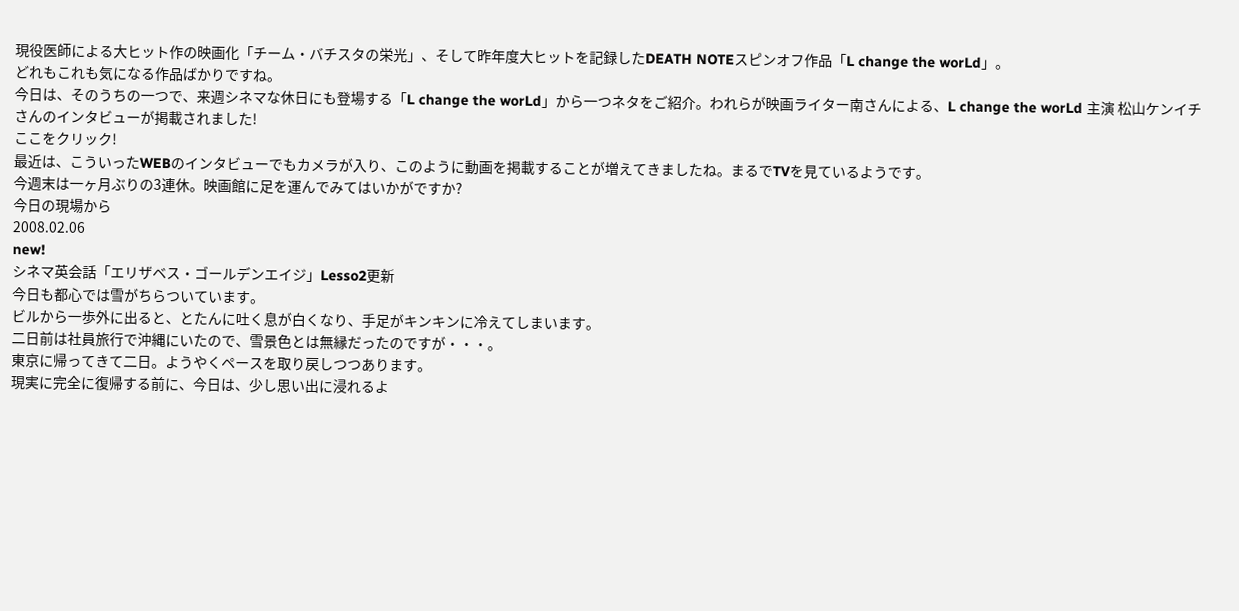現役医師による大ヒット作の映画化「チーム・バチスタの栄光」、そして昨年度大ヒットを記録したDEATH NOTEスピンオフ作品「L change the worLd」。
どれもこれも気になる作品ばかりですね。
今日は、そのうちの一つで、来週シネマな休日にも登場する「L change the worLd」から一つネタをご紹介。われらが映画ライター南さんによる、L change the worLd 主演 松山ケンイチさんのインタビューが掲載されました!
ここをクリック!
最近は、こういったWEBのインタビューでもカメラが入り、このように動画を掲載することが増えてきましたね。まるでTVを見ているようです。
今週末は一ヶ月ぶりの3連休。映画館に足を運んでみてはいかがですか?
今日の現場から
2008.02.06
new!
シネマ英会話「エリザベス・ゴールデンエイジ」Lesso2更新
今日も都心では雪がちらついています。
ビルから一歩外に出ると、とたんに吐く息が白くなり、手足がキンキンに冷えてしまいます。
二日前は社員旅行で沖縄にいたので、雪景色とは無縁だったのですが・・・。
東京に帰ってきて二日。ようやくペースを取り戻しつつあります。
現実に完全に復帰する前に、今日は、少し思い出に浸れるよ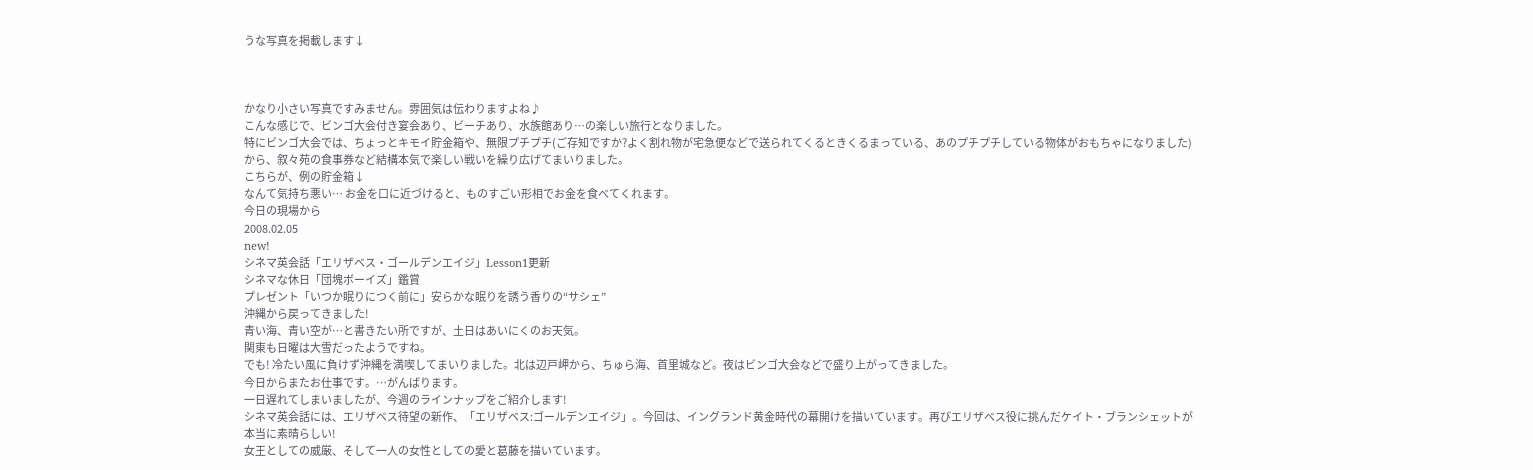うな写真を掲載します↓



かなり小さい写真ですみません。雰囲気は伝わりますよね♪
こんな感じで、ビンゴ大会付き宴会あり、ビーチあり、水族館あり…の楽しい旅行となりました。
特にビンゴ大会では、ちょっとキモイ貯金箱や、無限プチプチ(ご存知ですか?よく割れ物が宅急便などで送られてくるときくるまっている、あのプチプチしている物体がおもちゃになりました)から、叙々苑の食事券など結構本気で楽しい戦いを繰り広げてまいりました。
こちらが、例の貯金箱↓
なんて気持ち悪い… お金を口に近づけると、ものすごい形相でお金を食べてくれます。
今日の現場から
2008.02.05
new!
シネマ英会話「エリザベス・ゴールデンエイジ」Lesson1更新
シネマな休日「団塊ボーイズ」鑑賞
プレゼント「いつか眠りにつく前に」安らかな眠りを誘う香りの“サシェ”
沖縄から戻ってきました!
青い海、青い空が…と書きたい所ですが、土日はあいにくのお天気。
関東も日曜は大雪だったようですね。
でも! 冷たい風に負けず沖縄を満喫してまいりました。北は辺戸岬から、ちゅら海、首里城など。夜はビンゴ大会などで盛り上がってきました。
今日からまたお仕事です。…がんばります。
一日遅れてしまいましたが、今週のラインナップをご紹介します!
シネマ英会話には、エリザベス待望の新作、「エリザベス:ゴールデンエイジ」。今回は、イングランド黄金時代の幕開けを描いています。再びエリザベス役に挑んだケイト・ブランシェットが本当に素晴らしい!
女王としての威厳、そして一人の女性としての愛と葛藤を描いています。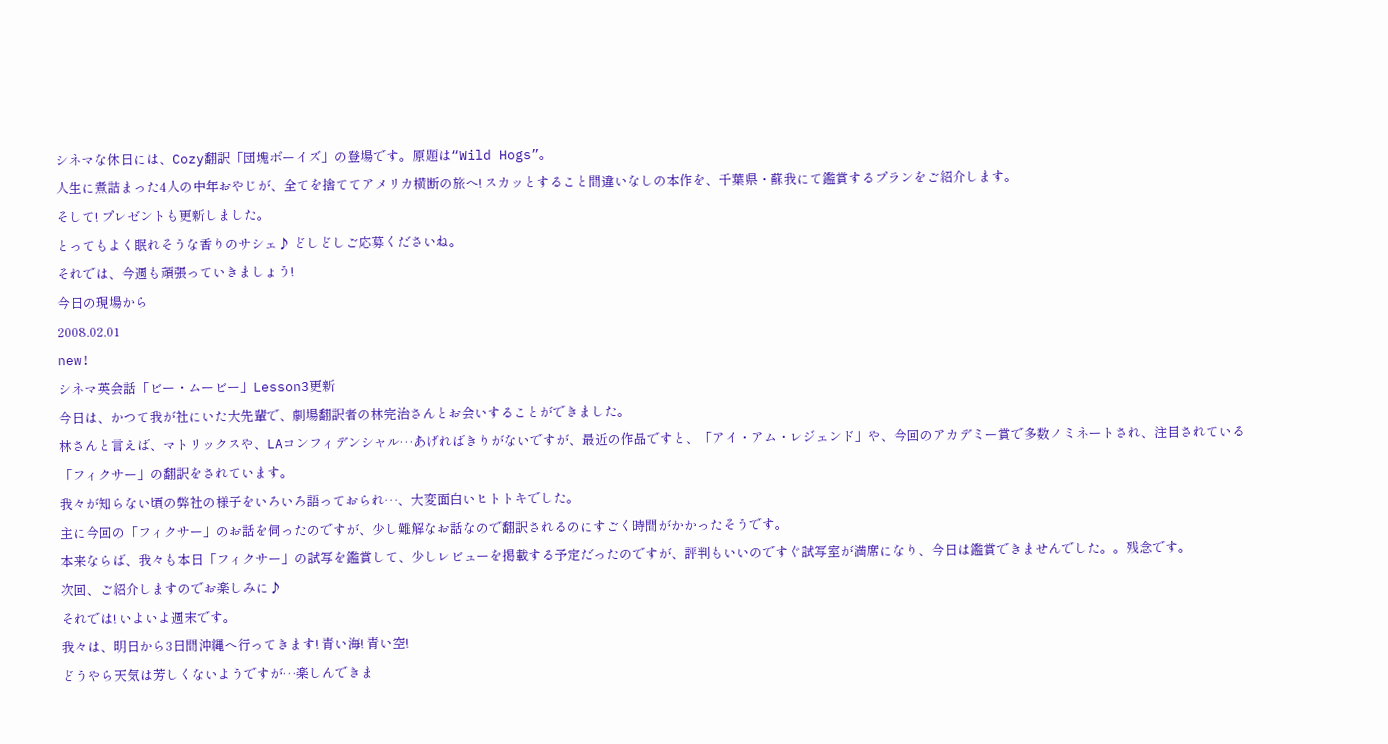シネマな休日には、Cozy翻訳「団塊ボーイズ」の登場です。原題は“Wild Hogs”。
人生に煮詰まった4人の中年おやじが、全てを捨ててアメリカ横断の旅へ! スカッとすること間違いなしの本作を、千葉県・蘇我にて鑑賞するプランをご紹介します。
そして! プレゼントも更新しました。
とってもよく眠れそうな香りのサシェ♪ どしどしご応募くださいね。
それでは、今週も頑張っていきましょう!
今日の現場から
2008.02.01
new!
シネマ英会話「ビー・ムービー」Lesson3更新
今日は、かつて我が社にいた大先輩で、劇場翻訳者の林完治さんとお会いすることができました。
林さんと言えば、マトリックスや、LAコンフィデンシャル…あげればきりがないですが、最近の作品ですと、「アイ・アム・レジェンド」や、今回のアカデミー賞で多数ノミネートされ、注目されている「フィクサー」の翻訳をされています。
我々が知らない頃の弊社の様子をいろいろ語っておられ…、大変面白いヒトトキでした。
主に今回の「フィクサー」のお話を伺ったのですが、少し難解なお話なので翻訳されるのにすごく時間がかかったそうです。
本来ならば、我々も本日「フィクサー」の試写を鑑賞して、少しレビューを掲載する予定だったのですが、評判もいいのですぐ試写室が満席になり、今日は鑑賞できませんでした。。残念です。
次回、ご紹介しますのでお楽しみに♪
それでは! いよいよ週末です。
我々は、明日から3日間沖縄へ行ってきます! 青い海! 青い空!
どうやら天気は芳しくないようですが…楽しんできま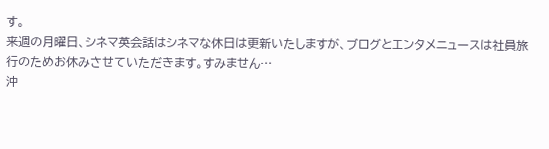す。
来週の月曜日、シネマ英会話はシネマな休日は更新いたしますが、ブログとエンタメニュースは社員旅行のためお休みさせていただきます。すみません…
沖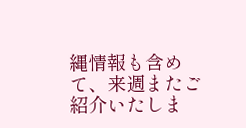縄情報も含めて、来週またご紹介いたしま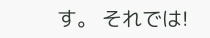す。 それでは!